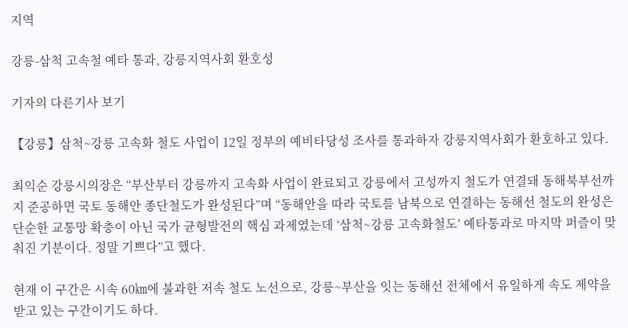지역

강릉-삼척 고속철 예타 통과, 강릉지역사회 환호성

기자의 다른기사 보기

【강릉】삼척~강릉 고속화 철도 사업이 12일 정부의 예비타당성 조사를 통과하자 강릉지역사회가 환호하고 있다.

최익순 강릉시의장은 “부산부터 강릉까지 고속화 사업이 완료되고 강릉에서 고성까지 철도가 연결돼 동해북부선까지 준공하면 국토 동해안 종단철도가 완성된다”며 “동해안을 따라 국토를 남북으로 연결하는 동해선 철도의 완성은 단순한 교통망 확충이 아닌 국가 균형발전의 핵심 과제였는데 ‘삼척~강릉 고속화철도’ 예타통과로 마지막 퍼즐이 맞춰진 기분이다. 정말 기쁘다”고 했다.

현재 이 구간은 시속 60㎞에 불과한 저속 철도 노선으로, 강릉~부산을 잇는 동해선 전체에서 유일하게 속도 제약을 받고 있는 구간이기도 하다.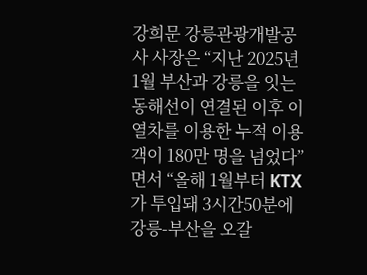강희문 강릉관광개발공사 사장은 “지난 2025년 1월 부산과 강릉을 잇는 동해선이 연결된 이후 이 열차를 이용한 누적 이용객이 180만 명을 넘었다”면서 “올해 1월부터 KTX가 투입돼 3시간50분에 강릉-부산을 오갈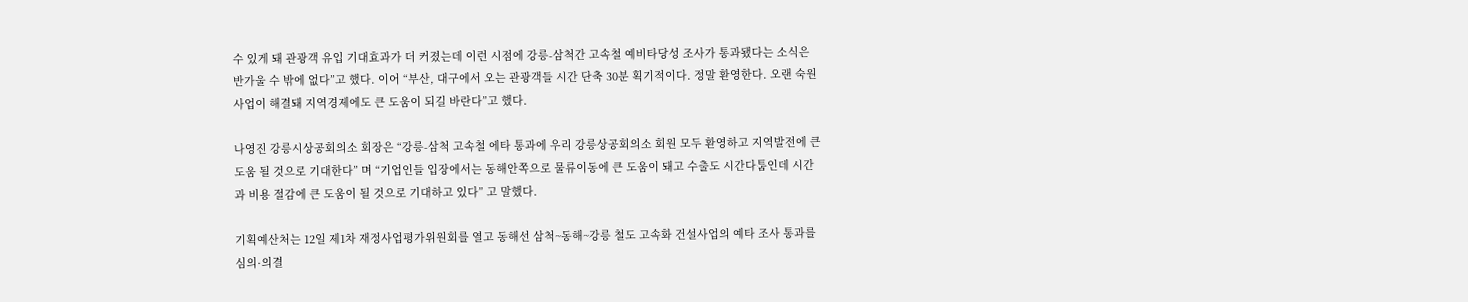수 있게 돼 관광객 유입 기대효과가 더 커졌는데 이런 시점에 강릉-삼척간 고속철 예비타당성 조사가 통과됐다는 소식은 반가울 수 밖에 없다”고 했다. 이어 “부산, 대구에서 오는 관광객들 시간 단축 30분 획기적이다. 정말 환영한다. 오랜 숙원 사업이 해결돼 지역경제에도 큰 도움이 되길 바란다”고 했다.

나영진 강릉시상공회의소 회장은 “강릉-삼척 고속철 에타 통과에 우리 강릉상공회의소 회원 모두 환영하고 지역발전에 큰 도움 될 것으로 기대한다” 며 “기업인들 입장에서는 동해안쪽으로 물류이동에 큰 도움이 돼고 수출도 시간다툼인데 시간과 비용 절감에 큰 도움이 될 것으로 기대하고 있다” 고 말했다.

기획예산처는 12일 제1차 재정사업평가위원회를 열고 동해선 삼척~동해~강릉 철도 고속화 건설사업의 예타 조사 통과를 심의·의결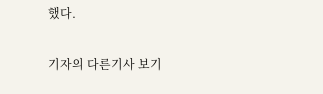했다.

기자의 다른기사 보기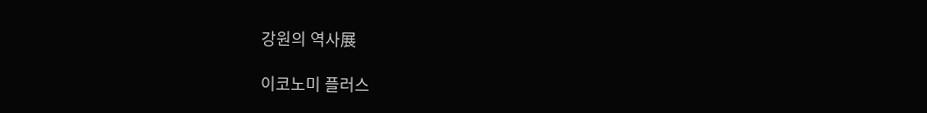강원의 역사展

이코노미 플러스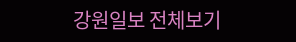강원일보 전체보기